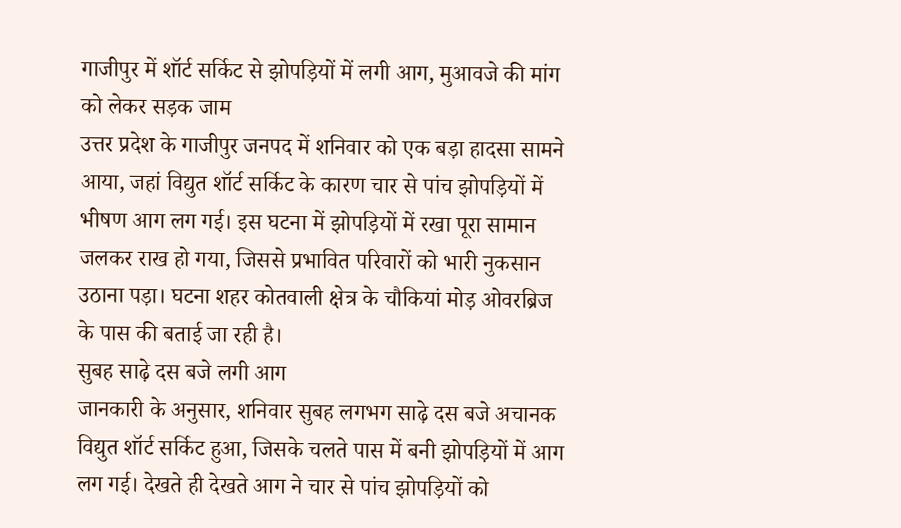गाजीपुर में शॉर्ट सर्किट से झोपड़ियों में लगी आग, मुआवजे की मांग को लेकर सड़क जाम
उत्तर प्रदेश के गाजीपुर जनपद में शनिवार को एक बड़ा हादसा सामने आया, जहां विद्युत शॉर्ट सर्किट के कारण चार से पांच झोपड़ियों में भीषण आग लग गई। इस घटना में झोपड़ियों में रखा पूरा सामान जलकर राख हो गया, जिससे प्रभावित परिवारों को भारी नुकसान उठाना पड़ा। घटना शहर कोतवाली क्षेत्र के चौकियां मोड़ ओवरब्रिज के पास की बताई जा रही है।
सुबह साढ़े दस बजे लगी आग
जानकारी के अनुसार, शनिवार सुबह लगभग साढ़े दस बजे अचानक विद्युत शॉर्ट सर्किट हुआ, जिसके चलते पास में बनी झोपड़ियों में आग लग गई। देखते ही देखते आग ने चार से पांच झोपड़ियों को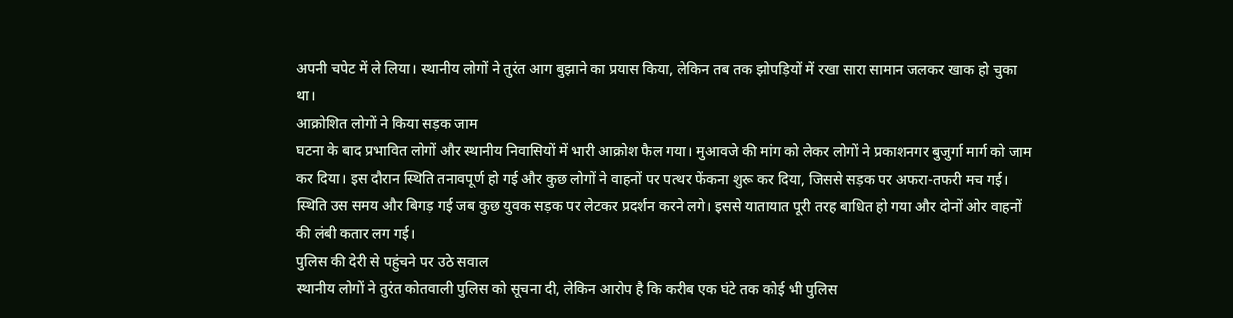अपनी चपेट में ले लिया। स्थानीय लोगों ने तुरंत आग बुझाने का प्रयास किया, लेकिन तब तक झोपड़ियों में रखा सारा सामान जलकर खाक हो चुका था।
आक्रोशित लोगों ने किया सड़क जाम
घटना के बाद प्रभावित लोगों और स्थानीय निवासियों में भारी आक्रोश फैल गया। मुआवजे की मांग को लेकर लोगों ने प्रकाशनगर बुजुर्गा मार्ग को जाम कर दिया। इस दौरान स्थिति तनावपूर्ण हो गई और कुछ लोगों ने वाहनों पर पत्थर फेंकना शुरू कर दिया, जिससे सड़क पर अफरा-तफरी मच गई।
स्थिति उस समय और बिगड़ गई जब कुछ युवक सड़क पर लेटकर प्रदर्शन करने लगे। इससे यातायात पूरी तरह बाधित हो गया और दोनों ओर वाहनों की लंबी कतार लग गई।
पुलिस की देरी से पहुंचने पर उठे सवाल
स्थानीय लोगों ने तुरंत कोतवाली पुलिस को सूचना दी, लेकिन आरोप है कि करीब एक घंटे तक कोई भी पुलिस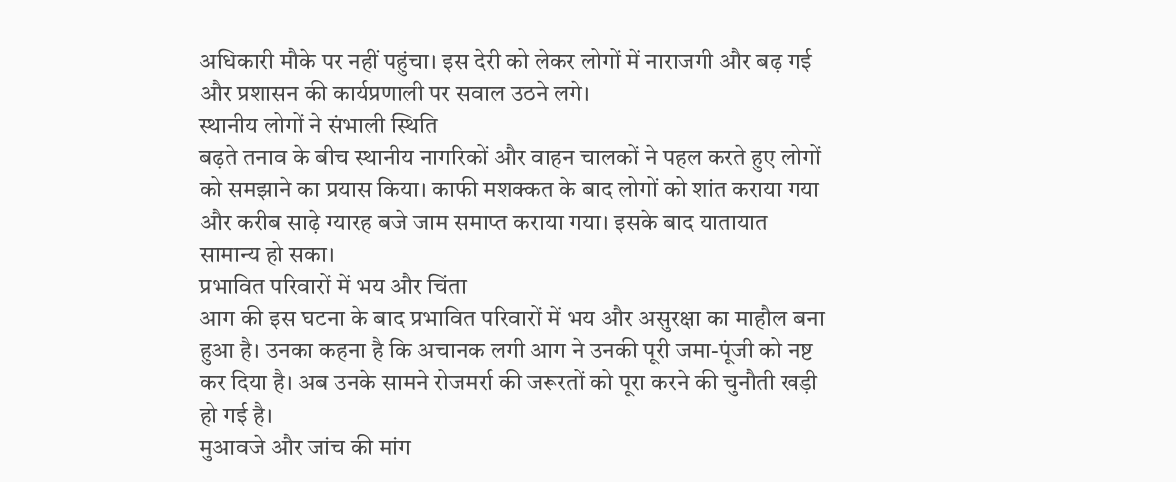अधिकारी मौके पर नहीं पहुंचा। इस देरी को लेकर लोगों में नाराजगी और बढ़ गई और प्रशासन की कार्यप्रणाली पर सवाल उठने लगे।
स्थानीय लोगों ने संभाली स्थिति
बढ़ते तनाव के बीच स्थानीय नागरिकों और वाहन चालकों ने पहल करते हुए लोगों को समझाने का प्रयास किया। काफी मशक्कत के बाद लोगों को शांत कराया गया और करीब साढ़े ग्यारह बजे जाम समाप्त कराया गया। इसके बाद यातायात सामान्य हो सका।
प्रभावित परिवारों में भय और चिंता
आग की इस घटना के बाद प्रभावित परिवारों में भय और असुरक्षा का माहौल बना हुआ है। उनका कहना है कि अचानक लगी आग ने उनकी पूरी जमा-पूंजी को नष्ट कर दिया है। अब उनके सामने रोजमर्रा की जरूरतों को पूरा करने की चुनौती खड़ी हो गई है।
मुआवजे और जांच की मांग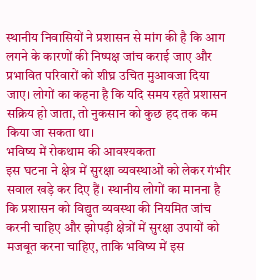स्थानीय निवासियों ने प्रशासन से मांग की है कि आग लगने के कारणों की निष्पक्ष जांच कराई जाए और प्रभावित परिवारों को शीघ्र उचित मुआवजा दिया जाए। लोगों का कहना है कि यदि समय रहते प्रशासन सक्रिय हो जाता, तो नुकसान को कुछ हद तक कम किया जा सकता था।
भविष्य में रोकथाम की आवश्यकता
इस घटना ने क्षेत्र में सुरक्षा व्यवस्थाओं को लेकर गंभीर सवाल खड़े कर दिए हैं। स्थानीय लोगों का मानना है कि प्रशासन को विद्युत व्यवस्था की नियमित जांच करनी चाहिए और झोपड़ी क्षेत्रों में सुरक्षा उपायों को मजबूत करना चाहिए, ताकि भविष्य में इस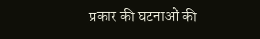प्रकार की घटनाओं की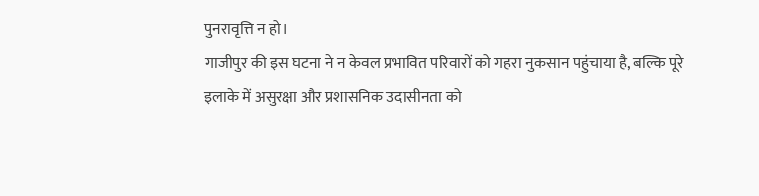पुनरावृत्ति न हो।
गाजीपुर की इस घटना ने न केवल प्रभावित परिवारों को गहरा नुकसान पहुंचाया है, बल्कि पूरे इलाके में असुरक्षा और प्रशासनिक उदासीनता को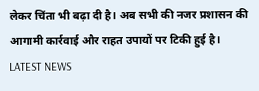लेकर चिंता भी बढ़ा दी है। अब सभी की नजर प्रशासन की आगामी कार्रवाई और राहत उपायों पर टिकी हुई है।
LATEST NEWS